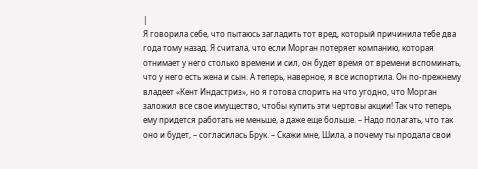|
Я говорила себе, что пытаюсь загладить тот вред, который причинила тебе два года тому назад. Я считала, что если Морган потеряет компанию, которая отнимает у него столько времени и сил, он будет время от времени вспоминать, что у него есть жена и сын. А теперь, наверное, я все испортила. Он по-прежнему владеет «Кент Индастриз», но я готова спорить на что угодно, что Морган заложил все свое имущество, чтобы купить эти чертовы акции! Так что теперь ему придется работать не меньше, а даже еще больше. – Надо полагать, что так оно и будет, – согласилась Брук. – Скажи мне, Шила, а почему ты продала свои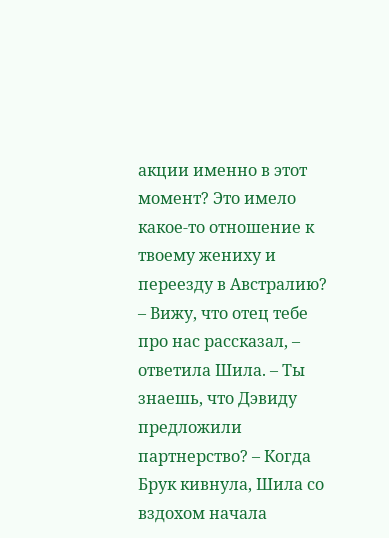акции именно в этот момент? Это имело какое-то отношение к твоему жениху и переезду в Австралию?
– Вижу, что отец тебе про нас рассказал, – ответила Шила. – Ты знаешь, что Дэвиду предложили партнерство? – Когда Брук кивнула, Шила со вздохом начала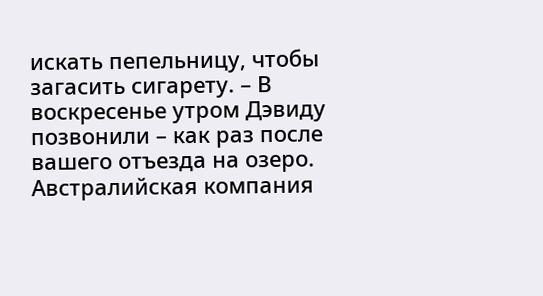искать пепельницу, чтобы загасить сигарету. – В воскресенье утром Дэвиду позвонили – как раз после вашего отъезда на озеро. Австралийская компания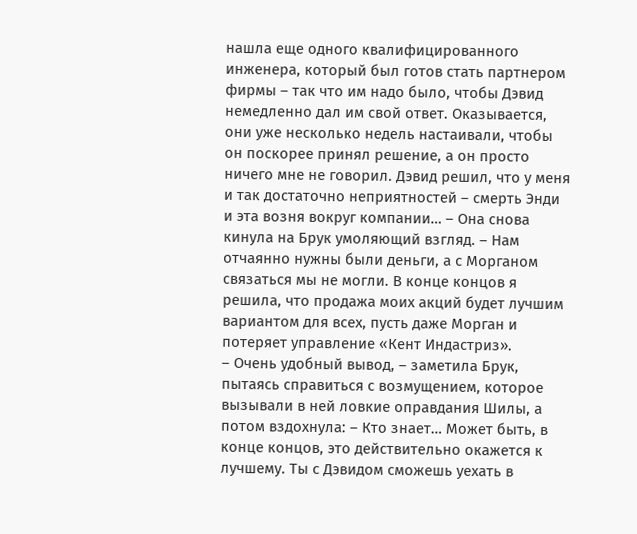нашла еще одного квалифицированного инженера, который был готов стать партнером фирмы – так что им надо было, чтобы Дэвид немедленно дал им свой ответ. Оказывается, они уже несколько недель настаивали, чтобы он поскорее принял решение, а он просто ничего мне не говорил. Дэвид решил, что у меня и так достаточно неприятностей – смерть Энди и эта возня вокруг компании… – Она снова кинула на Брук умоляющий взгляд. – Нам отчаянно нужны были деньги, а с Морганом связаться мы не могли. В конце концов я решила, что продажа моих акций будет лучшим вариантом для всех, пусть даже Морган и потеряет управление «Кент Индастриз».
– Очень удобный вывод, – заметила Брук, пытаясь справиться с возмущением, которое вызывали в ней ловкие оправдания Шилы, а потом вздохнула: – Кто знает… Может быть, в конце концов, это действительно окажется к лучшему. Ты с Дэвидом сможешь уехать в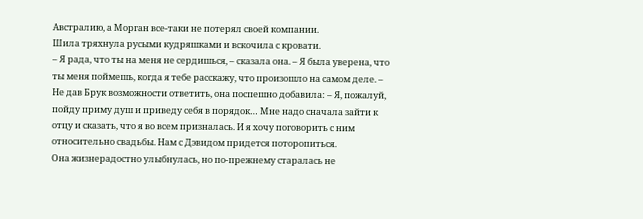Австралию, а Морган все-таки не потерял своей компании.
Шила тряхнула русыми кудряшками и вскочила с кровати.
– Я рада, что ты на меня не сердишься, – сказала она. – Я была уверена, что ты меня поймешь, когда я тебе расскажу, что произошло на самом деле. – Не дав Брук возможности ответить, она поспешно добавила: – Я, пожалуй, пойду приму душ и приведу себя в порядок… Мне надо сначала зайти к отцу и сказать, что я во всем призналась. И я хочу поговорить с ним относительно свадьбы. Нам с Дэвидом придется поторопиться.
Она жизнерадостно улыбнулась, но по-прежнему старалась не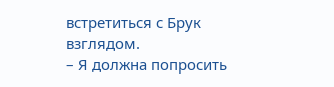встретиться с Брук взглядом.
– Я должна попросить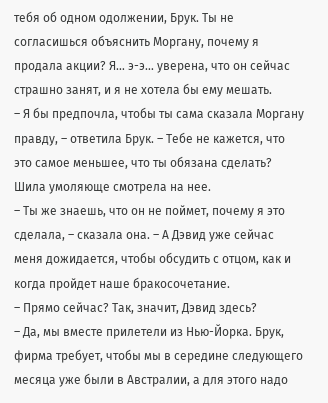тебя об одном одолжении, Брук. Ты не согласишься объяснить Моргану, почему я продала акции? Я… э-э… уверена, что он сейчас страшно занят, и я не хотела бы ему мешать.
– Я бы предпочла, чтобы ты сама сказала Моргану правду, – ответила Брук. – Тебе не кажется, что это самое меньшее, что ты обязана сделать?
Шила умоляюще смотрела на нее.
– Ты же знаешь, что он не поймет, почему я это сделала, – сказала она. – А Дэвид уже сейчас меня дожидается, чтобы обсудить с отцом, как и когда пройдет наше бракосочетание.
– Прямо сейчас? Так, значит, Дэвид здесь?
– Да, мы вместе прилетели из Нью-Йорка. Брук, фирма требует, чтобы мы в середине следующего месяца уже были в Австралии, а для этого надо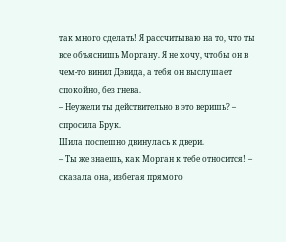так много сделать! Я рассчитываю на то, что ты все объяснишь Моргану. Я не хочу, чтобы он в чем-то винил Дэвида, а тебя он выслушает спокойно, без гнева.
– Неужели ты действительно в это веришь? – спросила Брук.
Шила поспешно двинулась к двери.
– Ты же знаешь, как Морган к тебе относится! – сказала она, избегая прямого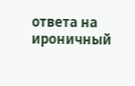ответа на ироничный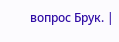вопрос Брук. |